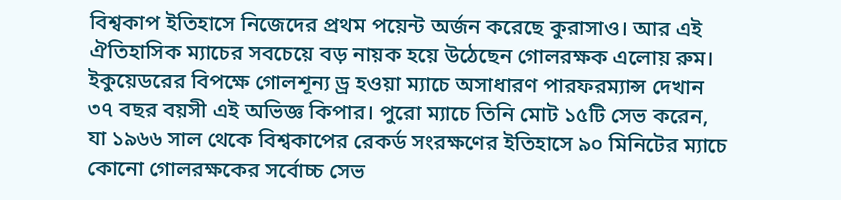বিশ্বকাপ ইতিহাসে নিজেদের প্রথম পয়েন্ট অর্জন করেছে কুরাসাও। আর এই ঐতিহাসিক ম্যাচের সবচেয়ে বড় নায়ক হয়ে উঠেছেন গোলরক্ষক এলোয় রুম।
ইকুয়েডরের বিপক্ষে গোলশূন্য ড্র হওয়া ম্যাচে অসাধারণ পারফরম্যান্স দেখান ৩৭ বছর বয়সী এই অভিজ্ঞ কিপার। পুরো ম্যাচে তিনি মোট ১৫টি সেভ করেন, যা ১৯৬৬ সাল থেকে বিশ্বকাপের রেকর্ড সংরক্ষণের ইতিহাসে ৯০ মিনিটের ম্যাচে কোনো গোলরক্ষকের সর্বোচ্চ সেভ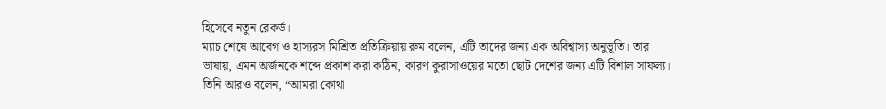হিসেবে নতুন রেকর্ড।
ম্যাচ শেষে আবেগ ও হাস্যরস মিশ্রিত প্রতিক্রিয়ায় রুম বলেন, এটি তাদের জন্য এক অবিশ্বাস্য অনুভূতি। তার ভাষায়, এমন অর্জনকে শব্দে প্রকাশ করা কঠিন, কারণ কুরাসাওয়ের মতো ছোট দেশের জন্য এটি বিশাল সাফল্য।
তিনি আরও বলেন, “আমরা কোথা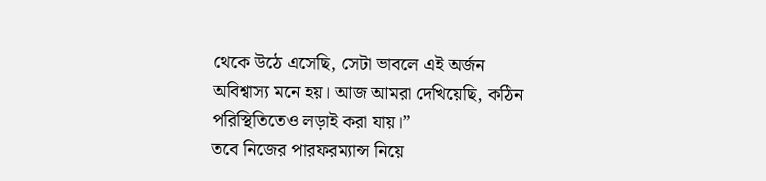থেকে উঠে এসেছি, সেটা ভাবলে এই অর্জন অবিশ্বাস্য মনে হয়। আজ আমরা দেখিয়েছি, কঠিন পরিস্থিতিতেও লড়াই করা যায়।”
তবে নিজের পারফরম্যান্স নিয়ে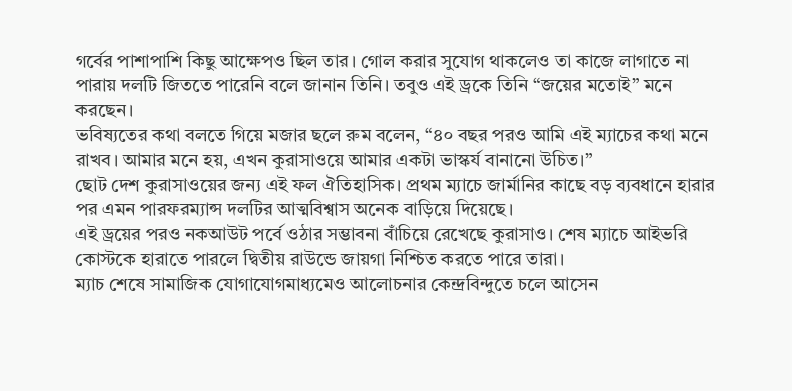গর্বের পাশাপাশি কিছু আক্ষেপও ছিল তার। গোল করার সুযোগ থাকলেও তা কাজে লাগাতে না পারায় দলটি জিততে পারেনি বলে জানান তিনি। তবুও এই ড্রকে তিনি “জয়ের মতোই” মনে করছেন।
ভবিষ্যতের কথা বলতে গিয়ে মজার ছলে রুম বলেন, “৪০ বছর পরও আমি এই ম্যাচের কথা মনে রাখব। আমার মনে হয়, এখন কুরাসাওয়ে আমার একটা ভাস্কর্য বানানো উচিত।”
ছোট দেশ কুরাসাওয়ের জন্য এই ফল ঐতিহাসিক। প্রথম ম্যাচে জার্মানির কাছে বড় ব্যবধানে হারার পর এমন পারফরম্যান্স দলটির আত্মবিশ্বাস অনেক বাড়িয়ে দিয়েছে।
এই ড্রয়ের পরও নকআউট পর্বে ওঠার সম্ভাবনা বাঁচিয়ে রেখেছে কুরাসাও। শেষ ম্যাচে আইভরি কোস্টকে হারাতে পারলে দ্বিতীয় রাউন্ডে জায়গা নিশ্চিত করতে পারে তারা।
ম্যাচ শেষে সামাজিক যোগাযোগমাধ্যমেও আলোচনার কেন্দ্রবিন্দুতে চলে আসেন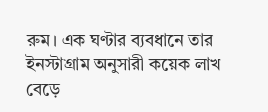রুম। এক ঘণ্টার ব্যবধানে তার ইনস্টাগ্রাম অনুসারী কয়েক লাখ বেড়ে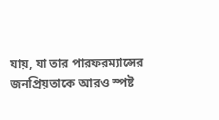যায়, যা তার পারফরম্যান্সের জনপ্রিয়তাকে আরও স্পষ্ট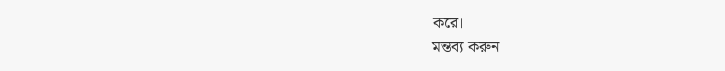করে।
মন্তব্য করুন